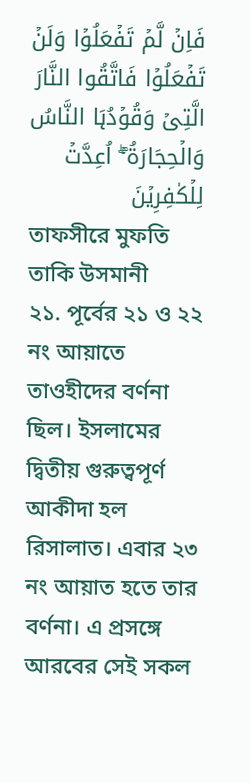فَاِنۡ لَّمۡ تَفۡعَلُوۡا وَلَنۡ تَفۡعَلُوۡا فَاتَّقُوا النَّارَ الَّتِیۡ وَقُوۡدُہَا النَّاسُ وَالۡحِجَارَۃُ ۚۖ اُعِدَّتۡ لِلۡکٰفِرِیۡنَ
তাফসীরে মুফতি তাকি উসমানী
২১. পূর্বের ২১ ও ২২ নং আয়াতে তাওহীদের বর্ণনা ছিল। ইসলামের দ্বিতীয় গুরুত্বপূর্ণ আকীদা হল রিসালাত। এবার ২৩ নং আয়াত হতে তার বর্ণনা। এ প্রসঙ্গে আরবের সেই সকল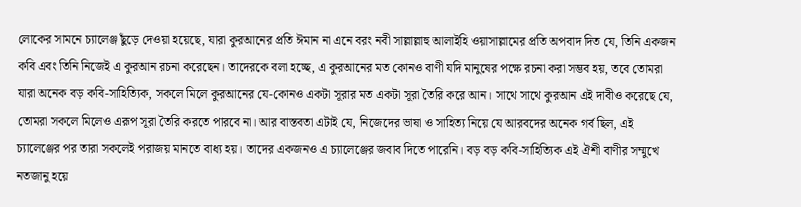লোকের সামনে চ্যালেঞ্জ ছুঁড়ে দেওয়া হয়েছে, যারা কুরআনের প্রতি ঈমান না এনে বরং নবী সাল্লাল্লাহু আলাইহি ওয়াসাল্লামের প্রতি অপবাদ দিত যে, তিনি একজন কবি এবং তিনি নিজেই এ কুরআন রচনা করেছেন। তাদেরকে বলা হচ্ছে, এ কুরআনের মত কোনও বাণী যদি মানুষের পক্ষে রচনা করা সম্ভব হয়, তবে তোমরা যারা অনেক বড় কবি-সাহিত্যিক, সকলে মিলে কুরআনের যে-কোনও একটা সূরার মত একটা সূরা তৈরি করে আন। সাথে সাথে কুরআন এই দাবীও করেছে যে, তোমরা সকলে মিলেও এরূপ সূরা তৈরি করতে পারবে না। আর বাস্তবতা এটাই যে, নিজেদের ভাষা ও সাহিত্য নিয়ে যে আরবদের অনেক গর্ব ছিল, এই চ্যালেঞ্জের পর তারা সকলেই পরাজয় মানতে বাধ্য হয়। তাদের একজনও এ চ্যালেঞ্জের জবাব দিতে পারেনি। বড় বড় কবি-সাহিত্যিক এই ঐশী বাণীর সম্মুখে নতজানু হয়ে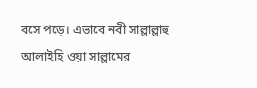বসে পড়ে। এভাবে নবী সাল্লাল্লাহু আলাইহি ওয়া সাল্লামের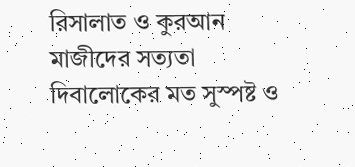রিসালাত ও কুরআন মাজীদের সত্যতা দিবালোকের মত সুস্পষ্ট ও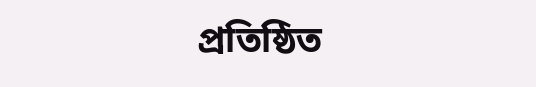প্রতিষ্ঠিত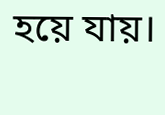হয়ে যায়।